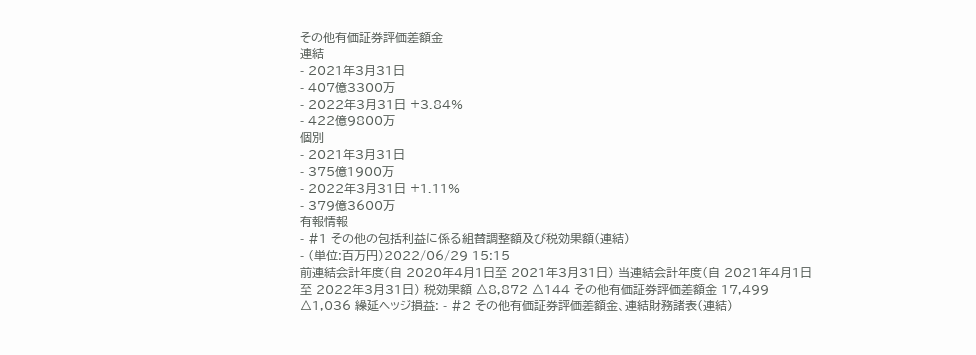その他有価証券評価差額金
連結
- 2021年3月31日
- 407億3300万
- 2022年3月31日 +3.84%
- 422億9800万
個別
- 2021年3月31日
- 375億1900万
- 2022年3月31日 +1.11%
- 379億3600万
有報情報
- #1 その他の包括利益に係る組替調整額及び税効果額(連結)
- (単位:百万円)2022/06/29 15:15
前連結会計年度(自 2020年4月1日至 2021年3月31日) 当連結会計年度(自 2021年4月1日至 2022年3月31日) 税効果額 △8,872 △144 その他有価証券評価差額金 17,499 △1,036 繰延ヘッジ損益: - #2 その他有価証券評価差額金、連結財務諸表(連結)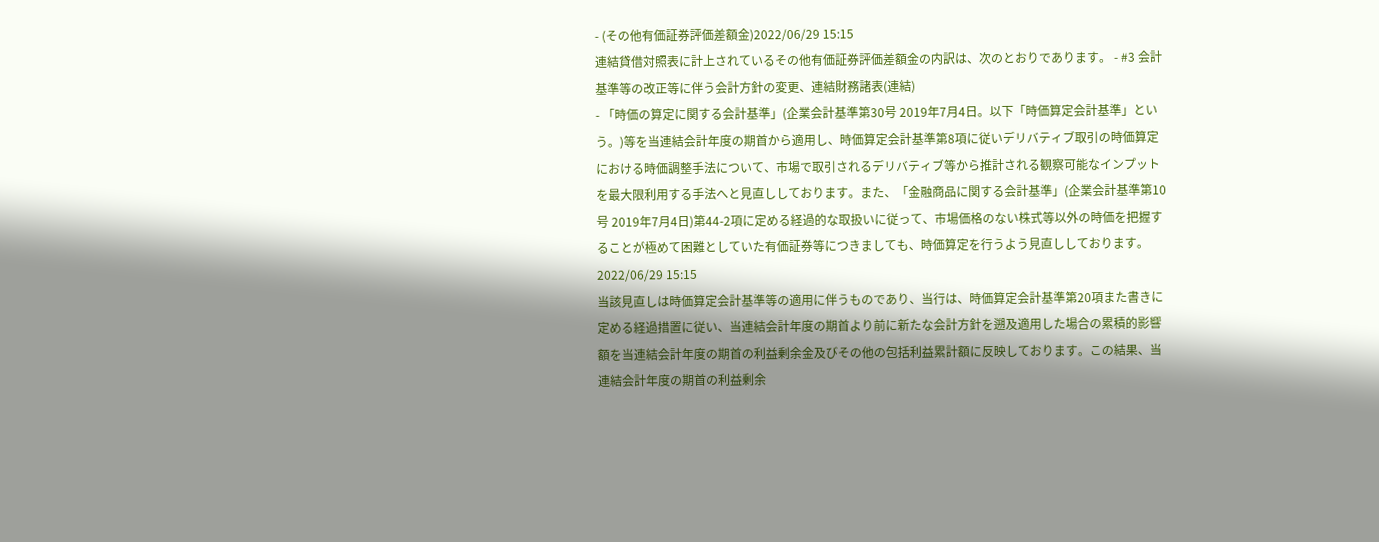- (その他有価証券評価差額金)2022/06/29 15:15
連結貸借対照表に計上されているその他有価証券評価差額金の内訳は、次のとおりであります。 - #3 会計基準等の改正等に伴う会計方針の変更、連結財務諸表(連結)
- 「時価の算定に関する会計基準」(企業会計基準第30号 2019年7月4日。以下「時価算定会計基準」という。)等を当連結会計年度の期首から適用し、時価算定会計基準第8項に従いデリバティブ取引の時価算定における時価調整手法について、市場で取引されるデリバティブ等から推計される観察可能なインプットを最大限利用する手法へと見直ししております。また、「金融商品に関する会計基準」(企業会計基準第10号 2019年7月4日)第44-2項に定める経過的な取扱いに従って、市場価格のない株式等以外の時価を把握することが極めて困難としていた有価証券等につきましても、時価算定を行うよう見直ししております。2022/06/29 15:15
当該見直しは時価算定会計基準等の適用に伴うものであり、当行は、時価算定会計基準第20項また書きに定める経過措置に従い、当連結会計年度の期首より前に新たな会計方針を遡及適用した場合の累積的影響額を当連結会計年度の期首の利益剰余金及びその他の包括利益累計額に反映しております。この結果、当連結会計年度の期首の利益剰余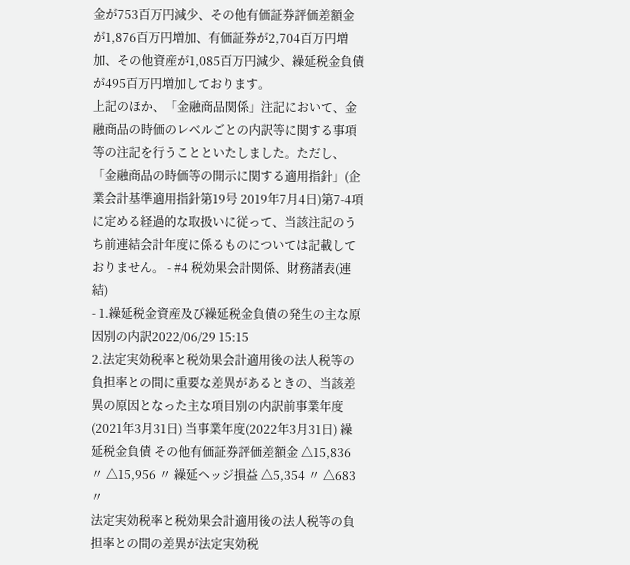金が753百万円減少、その他有価証券評価差額金が1,876百万円増加、有価証券が2,704百万円増加、その他資産が1,085百万円減少、繰延税金負債が495百万円増加しております。
上記のほか、「金融商品関係」注記において、金融商品の時価のレベルごとの内訳等に関する事項等の注記を行うことといたしました。ただし、「金融商品の時価等の開示に関する適用指針」(企業会計基準適用指針第19号 2019年7月4日)第7-4項に定める経過的な取扱いに従って、当該注記のうち前連結会計年度に係るものについては記載しておりません。 - #4 税効果会計関係、財務諸表(連結)
- 1.繰延税金資産及び繰延税金負債の発生の主な原因別の内訳2022/06/29 15:15
2.法定実効税率と税効果会計適用後の法人税等の負担率との間に重要な差異があるときの、当該差異の原因となった主な項目別の内訳前事業年度(2021年3月31日) 当事業年度(2022年3月31日) 繰延税金負債 その他有価証券評価差額金 △15,836 〃 △15,956 〃 繰延ヘッジ損益 △5,354 〃 △683 〃
法定実効税率と税効果会計適用後の法人税等の負担率との間の差異が法定実効税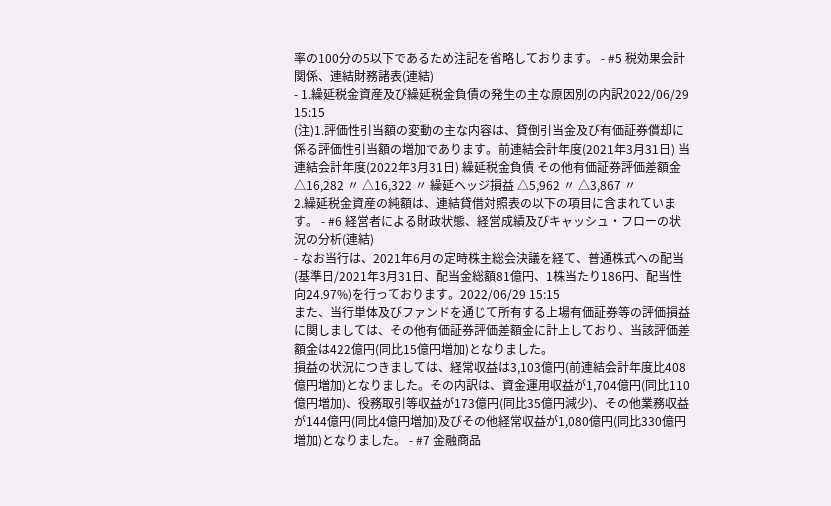率の100分の5以下であるため注記を省略しております。 - #5 税効果会計関係、連結財務諸表(連結)
- 1.繰延税金資産及び繰延税金負債の発生の主な原因別の内訳2022/06/29 15:15
(注)1.評価性引当額の変動の主な内容は、貸倒引当金及び有価証券償却に係る評価性引当額の増加であります。前連結会計年度(2021年3月31日) 当連結会計年度(2022年3月31日) 繰延税金負債 その他有価証券評価差額金 △16,282 〃 △16,322 〃 繰延ヘッジ損益 △5,962 〃 △3,867 〃
2.繰延税金資産の純額は、連結貸借対照表の以下の項目に含まれています。 - #6 経営者による財政状態、経営成績及びキャッシュ・フローの状況の分析(連結)
- なお当行は、2021年6月の定時株主総会決議を経て、普通株式への配当(基準日/2021年3月31日、配当金総額81億円、1株当たり186円、配当性向24.97%)を行っております。2022/06/29 15:15
また、当行単体及びファンドを通じて所有する上場有価証券等の評価損益に関しましては、その他有価証券評価差額金に計上しており、当該評価差額金は422億円(同比15億円増加)となりました。
損益の状況につきましては、経常収益は3,103億円(前連結会計年度比408億円増加)となりました。その内訳は、資金運用収益が1,704億円(同比110億円増加)、役務取引等収益が173億円(同比35億円減少)、その他業務収益が144億円(同比4億円増加)及びその他経常収益が1,080億円(同比330億円増加)となりました。 - #7 金融商品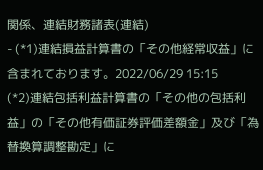関係、連結財務諸表(連結)
- (*1)連結損益計算書の「その他経常収益」に含まれております。2022/06/29 15:15
(*2)連結包括利益計算書の「その他の包括利益」の「その他有価証券評価差額金」及び「為替換算調整勘定」に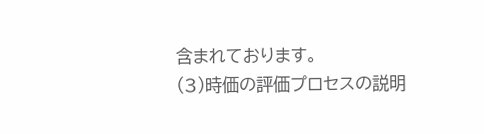含まれております。
(3)時価の評価プロセスの説明